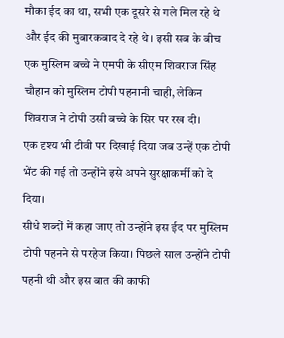मौका ईद का था, सभी एक दूसरे से गले मिल रहे थे और ईद की मुबारकबाद दे रहे थे। इसी सब के बीच एक मुस्लिम बच्चे ने एमपी के सीएम शिवराज सिंह चौहान को मुस्लिम टोपी पहनानी चाही, लेकिन शिवराज ने टोपी उसी बच्चे के सिर पर रख दी।
एक दृश्य भी टीवी पर दिखाई दिया जब उन्हें एक टोपी भेंट की गई तो उन्होंने इसे अपने सुरक्षाकर्मी को दे दिया।
सीधे शब्दों में कहा जाए तो उन्होंने इस ईद पर मुस्लिम टोपी पहनने से परहेज किया। पिछले साल उन्होंने टोपी पहनी थी और इस बात की काफी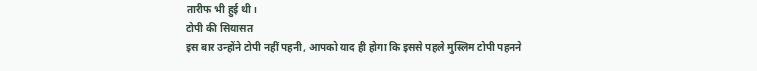तारीफ भी हुई थी।
टोपी की सियासत
इस बार उन्होंने टोपी नहीं पहनी, आपको याद ही होगा कि इससे पहले मुस्लिम टोपी पहनने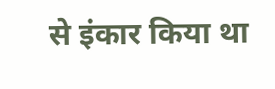से इंकार किया था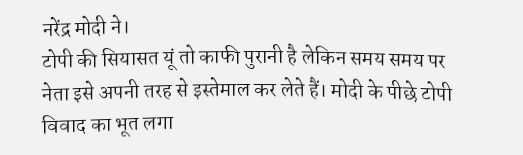नरेंद्र मोदी ने।
टोपी की सियासत यूं तो काफी पुरानी है लेकिन समय समय पर नेता इसे अपनी तरह से इस्तेमाल कर लेते हैं। मोदी के पीछे टोपी विवाद का भूत लगा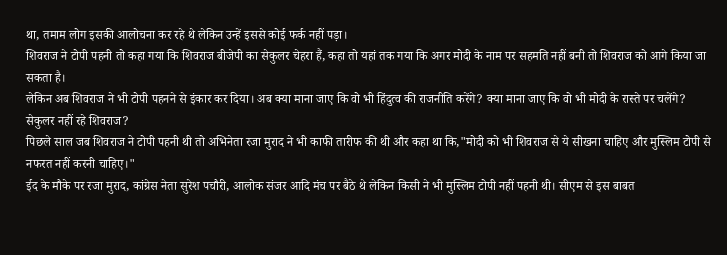था, तमाम लोग इसकी आलोचना कर रहे थे लेकिन उन्हें इससे कोई फर्क नहीं पड़ा।
शिवराज ने टोपी पहनी तो कहा गया कि शिवराज बीजेपी का सेकुलर चेहरा हैं, कहा तो यहां तक गया कि अगर मोदी के नाम पर सहमति नहीं बनी तो शिवराज को आगे किया जा सकता है।
लेकिन अब शिवराज ने भी टोपी पहनने से इंकार कर दिया। अब क्या माना जाए कि वो भी हिंदुत्व की राजनीति करेंगे? क्या माना जाए कि वो भी मोदी के रास्ते पर चलेंगे?
सेकुलर नहीं रहे शिवराज?
पिछले साल जब शिवराज ने टोपी पहनी थी तो अभिनेता रजा मुराद ने भी काफी तारीफ की थी और कहा था कि,"मोदी को भी शिवराज से ये सीखना चाहिए और मुस्लिम टोपी से नफरत नहीं करनी चाहिए।"
ईद के मौके पर रजा मुराद, कांग्रेस नेता सुरेश पचौरी, आलोक संजर आदि मंच पर बैठे थे लेकिन किसी ने भी मुस्लिम टोपी नहीं पहनी थी। सीएम से इस बाबत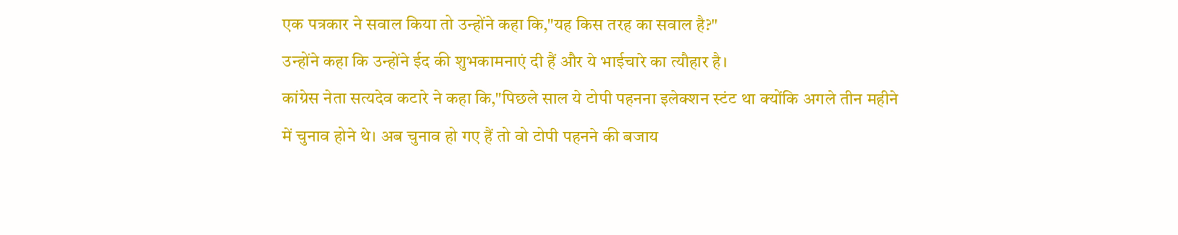एक पत्रकार ने सवाल किया तो उन्होंने कहा कि,"यह किस तरह का सवाल है?"
उन्होंने कहा कि उन्होंने ईद की शुभकामनाएं दी हैं और ये भाईचारे का त्यौहार है।
कांग्रेस नेता सत्यदेव कटारे ने कहा कि,"पिछले साल ये टोपी पहनना इलेक्शन स्टंट था क्योंकि अगले तीन महीने में चुनाव होने थे। अब चुनाव हो गए हैं तो वो टोपी पहनने की बजाय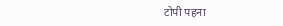टोपी पहना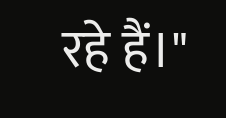रहे हैं।"